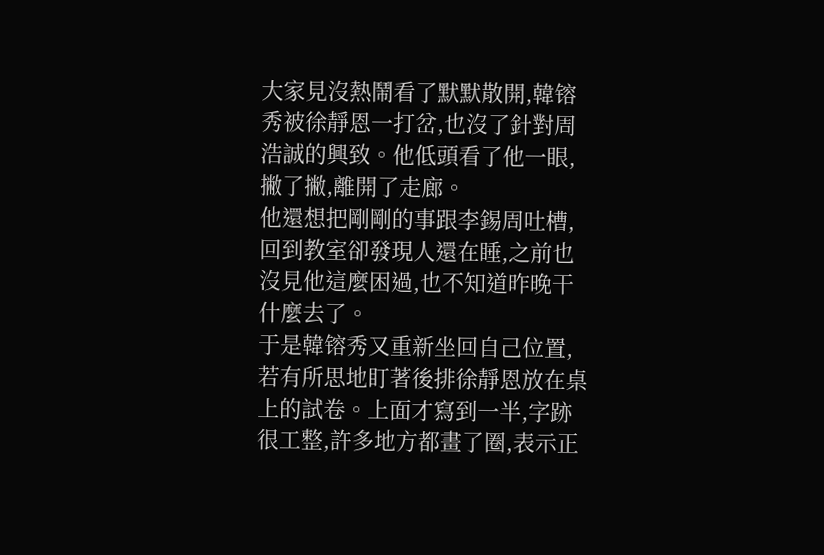大家見沒熱鬧看了默默散開,韓镕秀被徐靜恩一打岔,也沒了針對周浩誠的興致。他低頭看了他一眼,撇了撇,離開了走廊。
他還想把剛剛的事跟李錫周吐槽,回到教室卻發現人還在睡,之前也沒見他這麼困過,也不知道昨晚干什麼去了。
于是韓镕秀又重新坐回自己位置,若有所思地盯著後排徐靜恩放在桌上的試卷。上面才寫到一半,字跡很工整,許多地方都畫了圈,表示正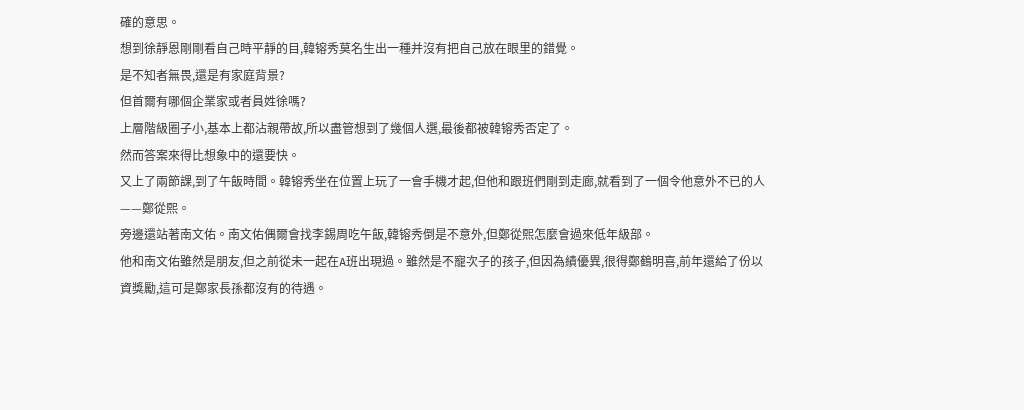確的意思。
想到徐靜恩剛剛看自己時平靜的目,韓镕秀莫名生出一種并沒有把自己放在眼里的錯覺。
是不知者無畏,還是有家庭背景?
但首爾有哪個企業家或者員姓徐嗎?
上層階級圈子小,基本上都沾親帶故,所以盡管想到了幾個人選,最後都被韓镕秀否定了。
然而答案來得比想象中的還要快。
又上了兩節課,到了午飯時間。韓镕秀坐在位置上玩了一會手機才起,但他和跟班們剛到走廊,就看到了一個令他意外不已的人——鄭從熙。
旁邊還站著南文佑。南文佑偶爾會找李錫周吃午飯,韓镕秀倒是不意外,但鄭從熙怎麼會過來低年級部。
他和南文佑雖然是朋友,但之前從未一起在A班出現過。雖然是不寵次子的孩子,但因為績優異,很得鄭鶴明喜,前年還給了份以資獎勵,這可是鄭家長孫都沒有的待遇。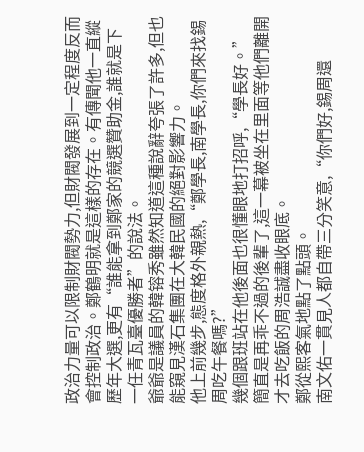政治力量可以限制財閥勢力,但財閥發展到一定程度反而會控制政治。鄭鶴明就是這樣的存在。有傳聞他一直縱歷年大選,更有“誰能拿到鄭家的競選贊助金,誰就是下一任青瓦臺優勝者”的說法。
爺爺是議員的韓镕秀雖然知道這種說辭夸張了許多,但也能窺見漢石集團在大韓民國的絕對影響力。
他上前幾步,態度格外親熱,“鄭學長,南學長,你們來找錫周吃午餐嗎?”
幾個跟班站在他後面也很懂眼地打招呼,“學長好。”
簡直是再乖不過的後輩了,這一幕被坐在里面等他們離開才去吃飯的周浩誠盡收眼底。
鄭從熙客氣地點了點頭。
南文佑一貫見人都自帶三分笑意,“你們好,錫周還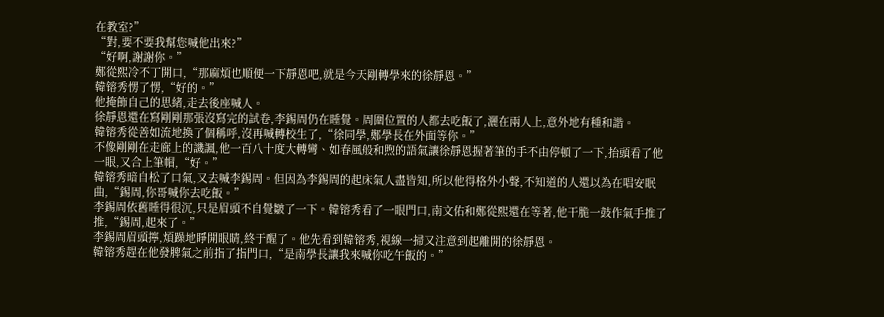在教室?”
“對,要不要我幫您喊他出來?”
“好啊,謝謝你。”
鄭從熙冷不丁開口,“那麻煩也順便一下靜恩吧,就是今天剛轉學來的徐靜恩。”
韓镕秀愣了愣,“好的。”
他掩飾自己的思緒,走去後座喊人。
徐靜恩還在寫剛剛那張沒寫完的試卷,李錫周仍在睡覺。周圍位置的人都去吃飯了,灑在兩人上,意外地有種和諧。
韓镕秀從善如流地換了個稱呼,沒再喊轉校生了,“徐同學,鄭學長在外面等你。”
不像剛剛在走廊上的譏諷,他一百八十度大轉彎、如春風般和煦的語氣讓徐靜恩握著筆的手不由停頓了一下,抬頭看了他一眼,又合上筆帽,“好。”
韓镕秀暗自松了口氣,又去喊李錫周。但因為李錫周的起床氣人盡皆知,所以他得格外小聲,不知道的人還以為在唱安眠曲,“錫周,你哥喊你去吃飯。”
李錫周依舊睡得很沉,只是眉頭不自覺皺了一下。韓镕秀看了一眼門口,南文佑和鄭從熙還在等著,他干脆一鼓作氣手推了推,“錫周,起來了。”
李錫周眉頭擰,煩躁地睜開眼睛,終于醒了。他先看到韓镕秀,視線一掃又注意到起離開的徐靜恩。
韓镕秀趕在他發脾氣之前指了指門口,“是南學長讓我來喊你吃午飯的。”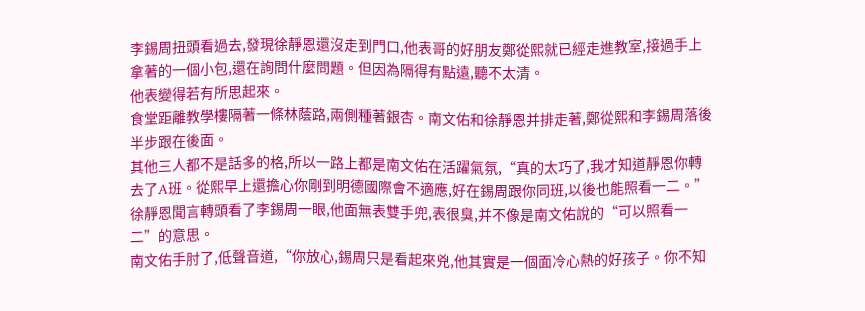李錫周扭頭看過去,發現徐靜恩還沒走到門口,他表哥的好朋友鄭從熙就已經走進教室,接過手上拿著的一個小包,還在詢問什麼問題。但因為隔得有點遠,聽不太清。
他表變得若有所思起來。
食堂距離教學樓隔著一條林蔭路,兩側種著銀杏。南文佑和徐靜恩并排走著,鄭從熙和李錫周落後半步跟在後面。
其他三人都不是話多的格,所以一路上都是南文佑在活躍氣氛,“真的太巧了,我才知道靜恩你轉去了A班。從熙早上還擔心你剛到明德國際會不適應,好在錫周跟你同班,以後也能照看一二。”
徐靜恩聞言轉頭看了李錫周一眼,他面無表雙手兜,表很臭,并不像是南文佑說的“可以照看一二”的意思。
南文佑手肘了,低聲音道,“你放心,錫周只是看起來兇,他其實是一個面冷心熱的好孩子。你不知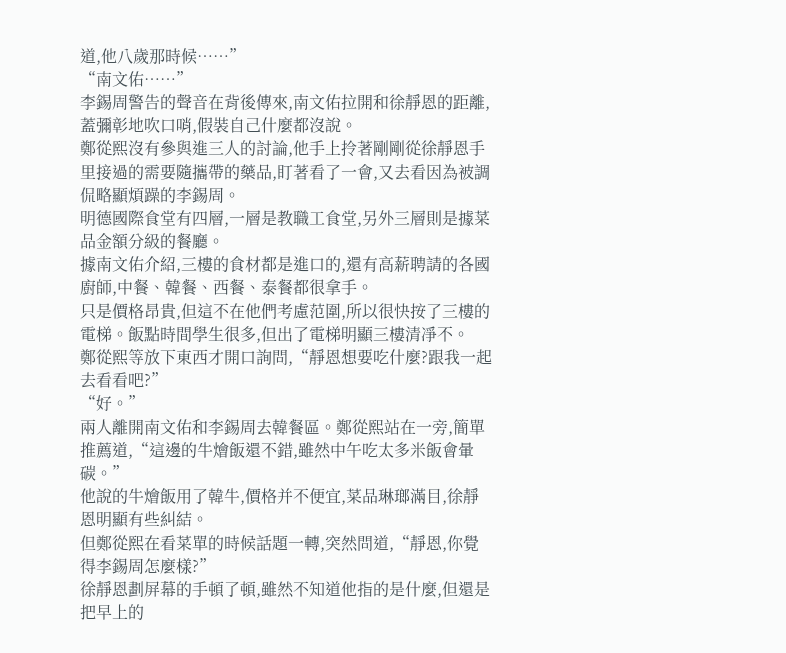道,他八歲那時候……”
“南文佑……”
李錫周警告的聲音在背後傳來,南文佑拉開和徐靜恩的距離,蓋彌彰地吹口哨,假裝自己什麼都沒說。
鄭從熙沒有參與進三人的討論,他手上拎著剛剛從徐靜恩手里接過的需要隨攜帶的藥品,盯著看了一會,又去看因為被調侃略顯煩躁的李錫周。
明德國際食堂有四層,一層是教職工食堂,另外三層則是據菜品金額分級的餐廳。
據南文佑介紹,三樓的食材都是進口的,還有高薪聘請的各國廚師,中餐、韓餐、西餐、泰餐都很拿手。
只是價格昂貴,但這不在他們考慮范圍,所以很快按了三樓的電梯。飯點時間學生很多,但出了電梯明顯三樓清凈不。
鄭從熙等放下東西才開口詢問,“靜恩想要吃什麼?跟我一起去看看吧?”
“好。”
兩人離開南文佑和李錫周去韓餐區。鄭從熙站在一旁,簡單推薦道,“這邊的牛燴飯還不錯,雖然中午吃太多米飯會暈碳。”
他說的牛燴飯用了韓牛,價格并不便宜,菜品琳瑯滿目,徐靜恩明顯有些糾結。
但鄭從熙在看菜單的時候話題一轉,突然問道,“靜恩,你覺得李錫周怎麼樣?”
徐靜恩劃屏幕的手頓了頓,雖然不知道他指的是什麼,但還是把早上的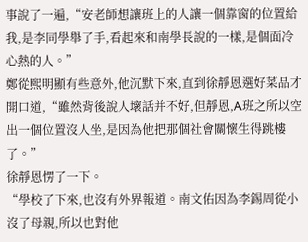事說了一遍,“安老師想讓班上的人讓一個靠窗的位置給我,是李同學舉了手,看起來和南學長說的一樣,是個面冷心熱的人。”
鄭從熙明顯有些意外,他沉默下來,直到徐靜恩選好菜品才開口道,“雖然背後說人壞話并不好,但靜恩,A班之所以空出一個位置沒人坐,是因為他把那個社會關懷生得跳樓了。”
徐靜恩愣了一下。
“學校了下來,也沒有外界報道。南文佑因為李錫周從小沒了母親,所以也對他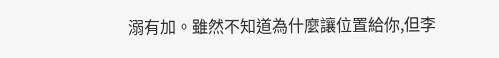溺有加。雖然不知道為什麼讓位置給你,但李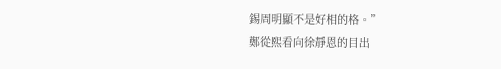錫周明顯不是好相的格。”
鄭從熙看向徐靜恩的目出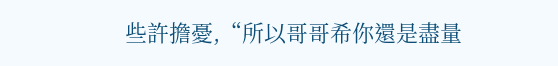些許擔憂,“所以哥哥希你還是盡量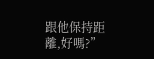跟他保持距離,好嗎?”